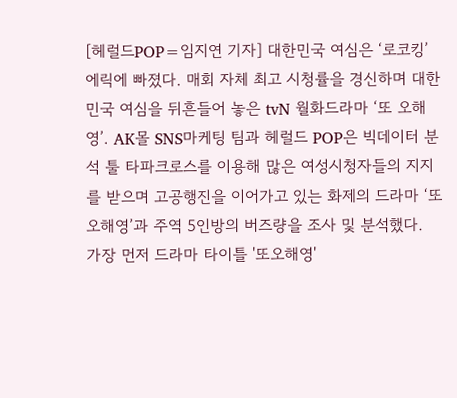[헤럴드POP=임지연 기자] 대한민국 여심은 ‘로코킹’ 에릭에 빠졌다. 매회 자체 최고 시청률을 경신하며 대한민국 여심을 뒤흔들어 놓은 tvN 월화드라마 ‘또 오해영’. AK몰 SNS마케팅 팀과 헤럴드 POP은 빅데이터 분석 툴 타파크로스를 이용해 많은 여성시청자들의 지지를 받으며 고공행진을 이어가고 있는 화제의 드라마 ‘또 오해영’과 주역 5인방의 버즈량을 조사 및 분석했다.
가장 먼저 드라마 타이틀 '또오해영'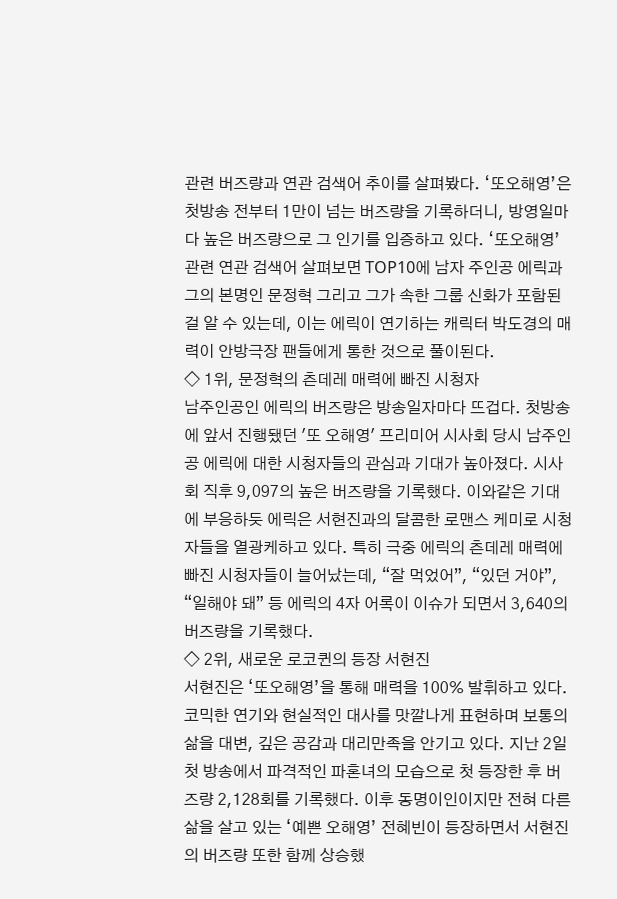관련 버즈량과 연관 검색어 추이를 살펴봤다. ‘또오해영’은 첫방송 전부터 1만이 넘는 버즈량을 기록하더니, 방영일마다 높은 버즈량으로 그 인기를 입증하고 있다. ‘또오해영’ 관련 연관 검색어 살펴보면 TOP10에 남자 주인공 에릭과 그의 본명인 문정혁 그리고 그가 속한 그룹 신화가 포함된 걸 알 수 있는데, 이는 에릭이 연기하는 캐릭터 박도경의 매력이 안방극장 팬들에게 통한 것으로 풀이된다.
◇ 1위, 문정혁의 츤데레 매력에 빠진 시청자
남주인공인 에릭의 버즈량은 방송일자마다 뜨겁다. 첫방송에 앞서 진행됐던 '또 오해영' 프리미어 시사회 당시 남주인공 에릭에 대한 시청자들의 관심과 기대가 높아졌다. 시사회 직후 9,097의 높은 버즈량을 기록했다. 이와같은 기대에 부응하듯 에릭은 서현진과의 달콤한 로맨스 케미로 시청자들을 열광케하고 있다. 특히 극중 에릭의 츤데레 매력에 빠진 시청자들이 늘어났는데, “잘 먹었어”, “있던 거야”, “일해야 돼” 등 에릭의 4자 어록이 이슈가 되면서 3,640의 버즈량을 기록했다.
◇ 2위, 새로운 로코퀸의 등장 서현진
서현진은 ‘또오해영’을 통해 매력을 100% 발휘하고 있다. 코믹한 연기와 현실적인 대사를 맛깔나게 표현하며 보통의 삶을 대변, 깊은 공감과 대리만족을 안기고 있다. 지난 2일 첫 방송에서 파격적인 파혼녀의 모습으로 첫 등장한 후 버즈량 2,128회를 기록했다. 이후 동명이인이지만 전혀 다른 삶을 살고 있는 ‘예쁜 오해영’ 전혜빈이 등장하면서 서현진의 버즈량 또한 함께 상승했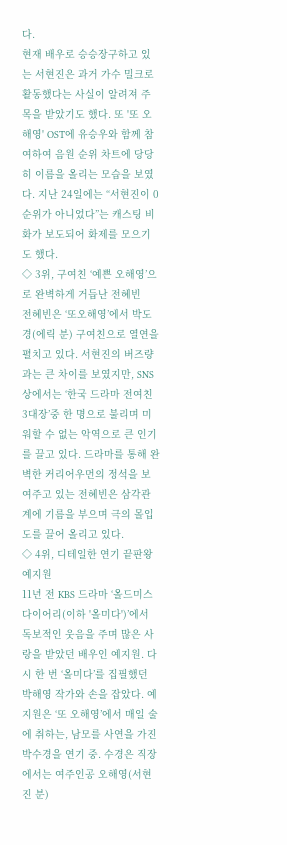다.
현재 배우로 승승장구하고 있는 서현진은 과거 가수 밀크로 활동했다는 사실이 알려져 주목을 받았기도 했다. 또 '또 오해영' OST에 유승우와 함께 참여하여 음원 순위 차트에 당당히 이름을 올리는 모습을 보였다. 지난 24일에는 “서현진이 0순위가 아니었다”는 캐스팅 비화가 보도되어 화제를 모으기도 했다.
◇ 3위, 구여친 ‘예쁜 오해영’으로 완벽하게 거듭난 전혜빈
전혜빈은 ‘또오해영’에서 박도경(에릭 분) 구여친으로 열연을 펼치고 있다. 서현진의 버즈량과는 큰 차이를 보였지만, SNS상에서는 ‘한국 드라마 전여친 3대장’중 한 명으로 불리며 미워할 수 없는 악역으로 큰 인기를 끌고 있다. 드라마를 통해 완벽한 커리어우먼의 정석을 보여주고 있는 전혜빈은 삼각관계에 기름을 부으며 극의 몰입도를 끌어 올리고 있다.
◇ 4위, 디테일한 연기 끝판왕 예지원
11년 전 KBS 드라마 ‘올드미스다이어리(이하 '올미다')’에서 독보적인 웃음을 주며 많은 사랑을 받았던 배우인 예지원. 다시 한 번 ‘올미다’를 집필했던 박해영 작가와 손을 잡았다. 예지원은 ‘또 오해영’에서 매일 술에 취하는, 남모를 사연을 가진 박수경을 연기 중. 수경은 직장에서는 여주인공 오해영(서현진 분)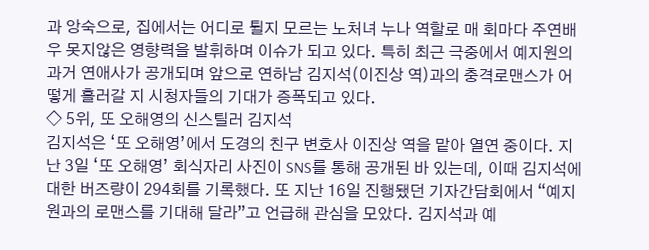과 앙숙으로, 집에서는 어디로 튈지 모르는 노처녀 누나 역할로 매 회마다 주연배우 못지않은 영향력을 발휘하며 이슈가 되고 있다. 특히 최근 극중에서 예지원의 과거 연애사가 공개되며 앞으로 연하남 김지석(이진상 역)과의 충격로맨스가 어떻게 흘러갈 지 시청자들의 기대가 증폭되고 있다.
◇ 5위, 또 오해영의 신스틸러 김지석
김지석은 ‘또 오해영’에서 도경의 친구 변호사 이진상 역을 맡아 열연 중이다. 지난 3일 ‘또 오해영’ 회식자리 사진이 SNS를 통해 공개된 바 있는데, 이때 김지석에 대한 버즈량이 294회를 기록했다. 또 지난 16일 진행됐던 기자간담회에서 “예지원과의 로맨스를 기대해 달라”고 언급해 관심을 모았다. 김지석과 예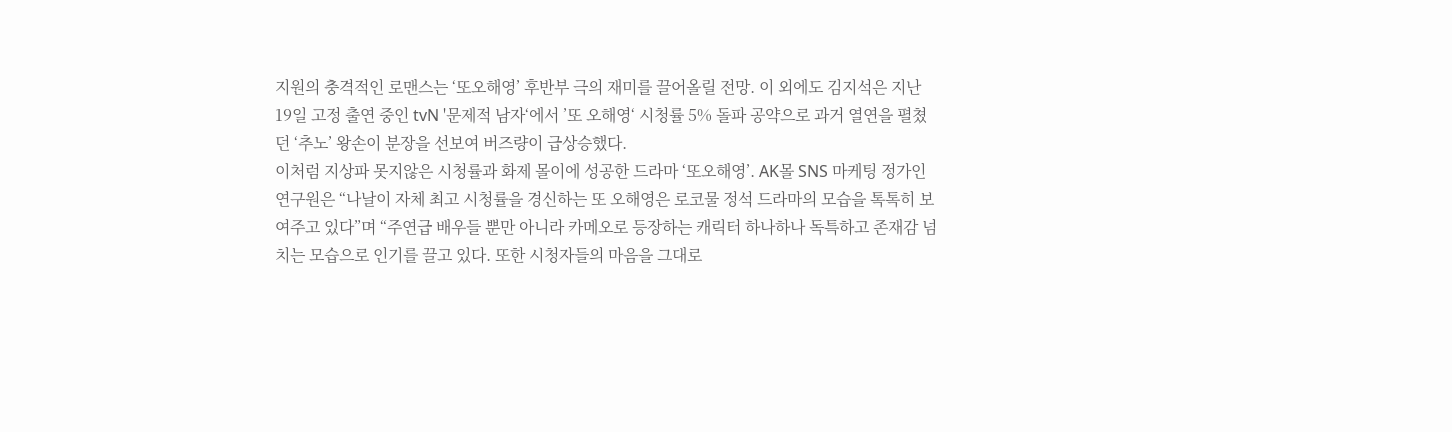지원의 충격적인 로맨스는 ‘또오해영’ 후반부 극의 재미를 끌어올릴 전망. 이 외에도 김지석은 지난 19일 고정 출연 중인 tvN '문제적 남자‘에서 ’또 오해영‘ 시청률 5% 돌파 공약으로 과거 열연을 펼쳤던 ‘추노’ 왕손이 분장을 선보여 버즈량이 급상승했다.
이처럼 지상파 못지않은 시청률과 화제 몰이에 성공한 드라마 ‘또오해영’. AK몰 SNS 마케팅 정가인 연구원은 “나날이 자체 최고 시청률을 경신하는 또 오해영은 로코물 정석 드라마의 모습을 톡톡히 보여주고 있다”며 “주연급 배우들 뿐만 아니라 카메오로 등장하는 캐릭터 하나하나 독특하고 존재감 넘치는 모습으로 인기를 끌고 있다. 또한 시청자들의 마음을 그대로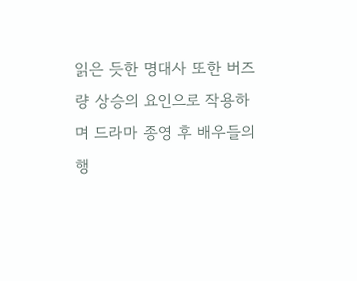읽은 듯한 명대사 또한 버즈량 상승의 요인으로 작용하며 드라마 종영 후 배우들의 행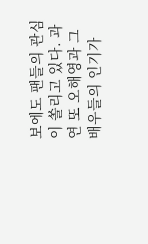보에도 팬들의 관심이 쏠리고 있다. 과연 또 오해영과 그 배우들의 인기가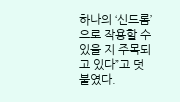하나의 ‘신드롬’으로 작용할 수 있을 지 주목되고 있다”고 덧붙였다.